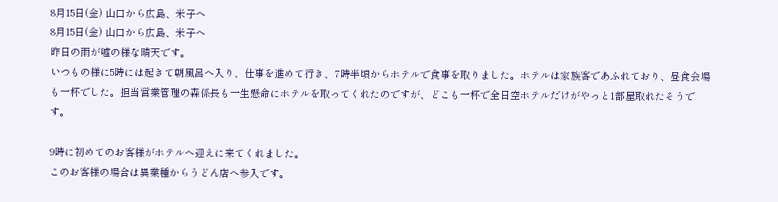8月15日(金) 山口から広島、米子へ
8月15日(金) 山口から広島、米子へ
昨日の雨が嘘の様な晴天です。
いつもの様に5時には起きて朝風呂へ入り、仕事を進めて行き、7時半頃からホテルで食事を取りました。ホテルは家族客であふれており、昼食会場も一杯でした。担当営業管理の森係長も一生懸命にホテルを取ってくれたのですが、どこも一杯で全日空ホテルだけがやっと1部屋取れたそうです。

9時に初めてのお客様がホテルへ迎えに来てくれました。
このお客様の場合は異業種からうどん店へ参入です。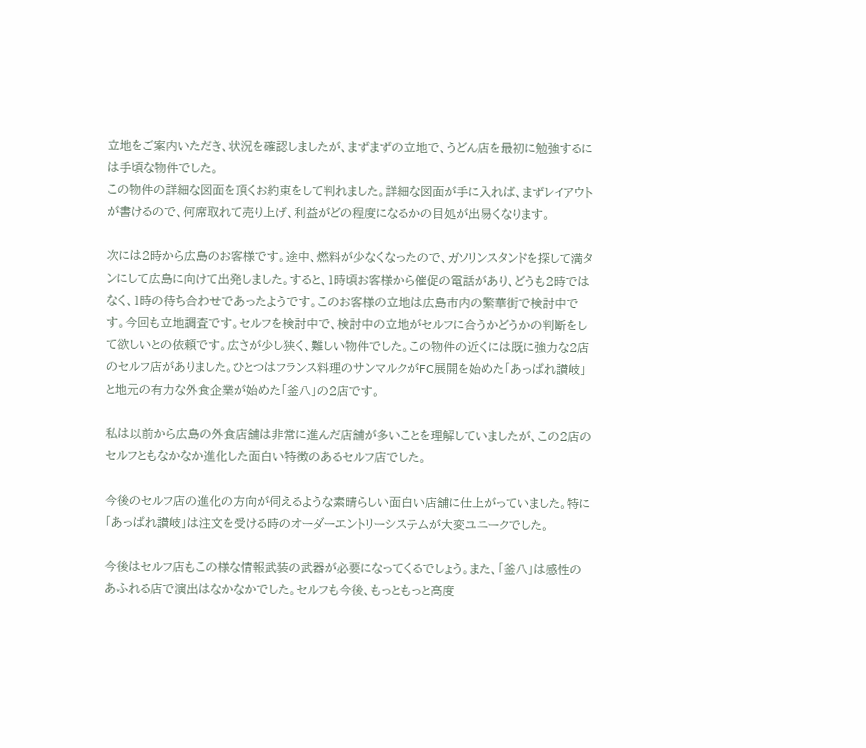立地をご案内いただき、状況を確認しましたが、まずまずの立地で、うどん店を最初に勉強するには手頃な物件でした。
この物件の詳細な図面を頂くお約束をして判れました。詳細な図面が手に入れば、まずレイアウトが書けるので、何席取れて売り上げ、利益がどの程度になるかの目処が出易くなります。

次には2時から広島のお客様です。途中、燃料が少なくなったので、ガソリンスタンドを探して満タンにして広島に向けて出発しました。すると、1時頃お客様から催促の電話があり、どうも2時ではなく、1時の待ち合わせであったようです。このお客様の立地は広島市内の繁華街で検討中です。今回も立地調査です。セルフを検討中で、検討中の立地がセルフに合うかどうかの判断をして欲しいとの依頼です。広さが少し狭く、難しい物件でした。この物件の近くには既に強力な2店のセルフ店がありました。ひとつはフランス料理のサンマルクがFC展開を始めた「あっぱれ讃岐」と地元の有力な外食企業が始めた「釜八」の2店です。

私は以前から広島の外食店舗は非常に進んだ店舗が多いことを理解していましたが、この2店のセルフともなかなか進化した面白い特徴のあるセルフ店でした。

今後のセルフ店の進化の方向が伺えるような素晴らしい面白い店舗に仕上がっていました。特に「あっぱれ讃岐」は注文を受ける時のオーダーエントリーシステムが大変ユニークでした。

今後はセルフ店もこの様な情報武装の武器が必要になってくるでしょう。また、「釜八」は感性のあふれる店で演出はなかなかでした。セルフも今後、もっともっと高度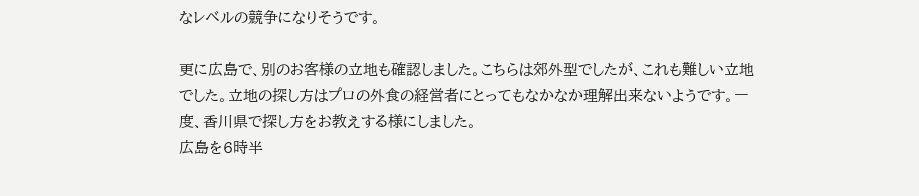なレベルの競争になりそうです。

更に広島で、別のお客様の立地も確認しました。こちらは郊外型でしたが、これも難しい立地でした。立地の探し方はプロの外食の経営者にとってもなかなか理解出来ないようです。一度、香川県で探し方をお教えする様にしました。
広島を6時半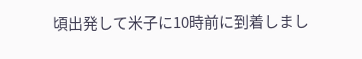頃出発して米子に10時前に到着しまし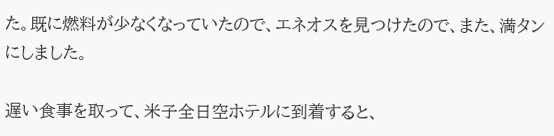た。既に燃料が少なくなっていたので、エネオスを見つけたので、また、満タンにしました。

遅い食事を取って、米子全日空ホテルに到着すると、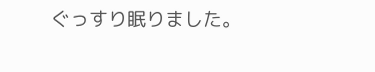ぐっすり眠りました。